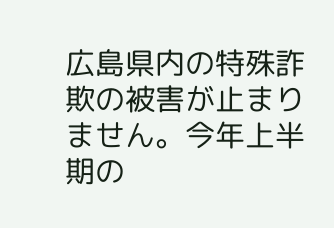広島県内の特殊詐欺の被害が止まりません。今年上半期の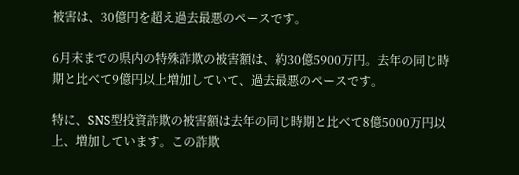被害は、30億円を超え過去最悪のペースです。

6月末までの県内の特殊詐欺の被害額は、約30億5900万円。去年の同じ時期と比べて9億円以上増加していて、過去最悪のペースです。

特に、SNS型投資詐欺の被害額は去年の同じ時期と比べて8億5000万円以上、増加しています。この詐欺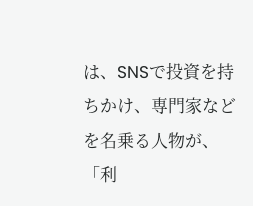は、SNSで投資を持ちかけ、専門家などを名乗る人物が、「利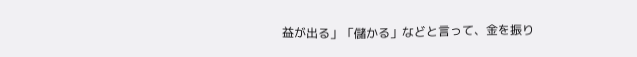益が出る」「儲かる」などと言って、金を振り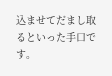込ませてだまし取るといった手口です。